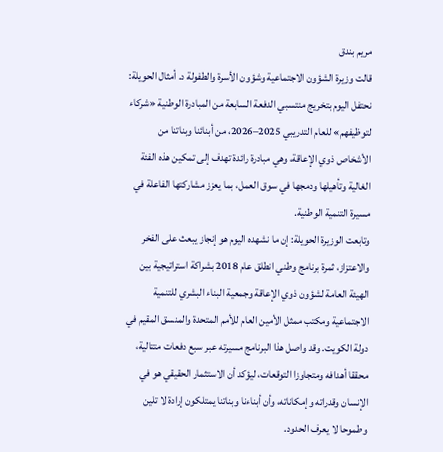مريم بندق
قالت وزيرة الشؤون الاجتماعية وشؤون الأسرة والطفولة د. أمثال الحويلة: نحتفل اليوم بتخريج منتسبي الدفعة السابعة من المبادرة الوطنية «شركاء لتوظيفهم» للعام التدريبي 2025–2026، من أبنائنا وبناتنا من الأشخاص ذوي الإعاقة، وهي مبادرة رائدة تهدف إلى تمكين هذه الفئة الغالية وتأهيلها ودمجها في سوق العمل، بما يعزز مشاركتها الفاعلة في مسيرة التنمية الوطنية.
وتابعت الوزيرة الحويلة: إن ما نشهده اليوم هو إنجاز يبعث على الفخر والاعتزاز، ثمرة برنامج وطني انطلق عام 2018 بشراكة استراتيجية بين الهيئة العامة لشؤون ذوي الإعاقة وجمعية البناء البشري للتنمية الاجتماعية ومكتب ممثل الأمين العام للأمم المتحدة والمنسق المقيم في دولة الكويت. وقد واصل هذا البرنامج مسيرته عبر سبع دفعات متتالية، محققا أهدافه ومتجاوزا التوقعات، ليؤكد أن الاستثمار الحقيقي هو في الإنسان وقدراته وإمكاناته، وأن أبناءنا وبناتنا يمتلكون إرادة لا تلين وطموحا لا يعرف الحدود.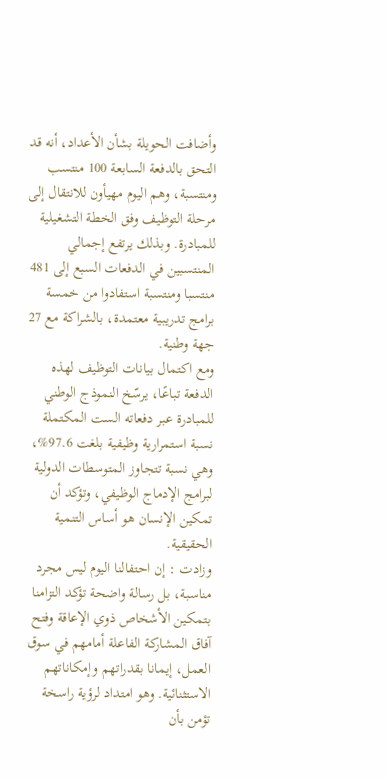وأضافت الحويلة بشأن الأعداد، أنه قد التحق بالدفعة السابعة 100 منتسب ومنتسبة، وهم اليوم مهيأون للانتقال إلى مرحلة التوظيف وفق الخطة التشغيلية للمبادرة. وبذلك يرتفع إجمالي المنتسبين في الدفعات السبع إلى 481 منتسبا ومنتسبة استفادوا من خمسة برامج تدريبية معتمدة، بالشراكة مع 27 جهة وطنية.
ومع اكتمال بيانات التوظيف لهذه الدفعة تباعًا، يرسّخ النموذج الوطني للمبادرة عبر دفعاته الست المكتملة نسبة استمرارية وظيفية بلغت 97.6%، وهي نسبة تتجاوز المتوسطات الدولية لبرامج الإدماج الوظيفي، وتؤكد أن تمكين الإنسان هو أساس التنمية الحقيقية.
وزادت : إن احتفالنا اليوم ليس مجرد مناسبة، بل رسالة واضحة تؤكد التزامنا بتمكين الأشخاص ذوي الإعاقة وفتح آفاق المشاركة الفاعلة أمامهم في سوق العمل، إيمانا بقدراتهم وإمكاناتهم الاستثنائية. وهو امتداد لرؤية راسخة تؤمن بأن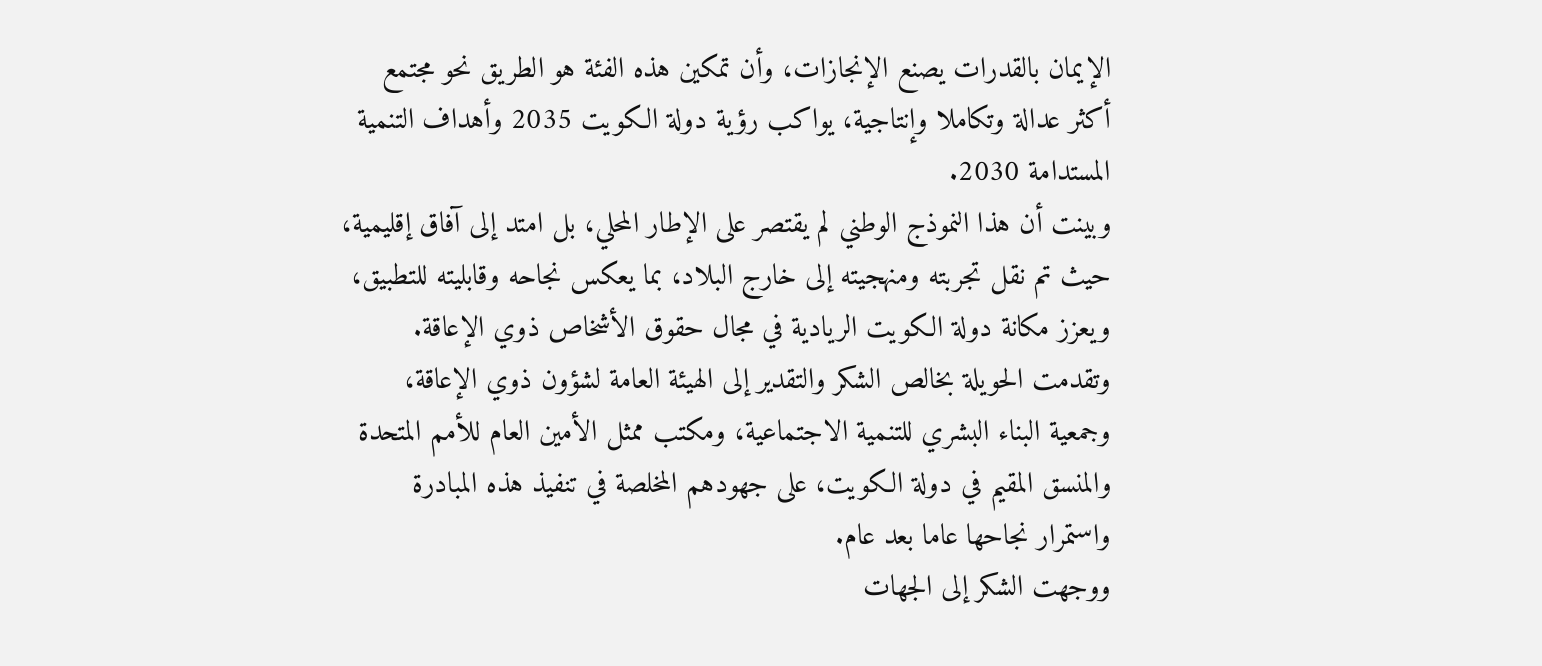الإيمان بالقدرات يصنع الإنجازات، وأن تمكين هذه الفئة هو الطريق نحو مجتمع أكثر عدالة وتكاملا وإنتاجية، يواكب رؤية دولة الكويت 2035 وأهداف التنمية المستدامة 2030.
وبينت أن هذا النموذج الوطني لم يقتصر على الإطار المحلي، بل امتد إلى آفاق إقليمية، حيث تم نقل تجربته ومنهجيته إلى خارج البلاد، بما يعكس نجاحه وقابليته للتطبيق، ويعزز مكانة دولة الكويت الريادية في مجال حقوق الأشخاص ذوي الإعاقة.
وتقدمت الحويلة بخالص الشكر والتقدير إلى الهيئة العامة لشؤون ذوي الإعاقة، وجمعية البناء البشري للتنمية الاجتماعية، ومكتب ممثل الأمين العام للأمم المتحدة والمنسق المقيم في دولة الكويت، على جهودهم المخلصة في تنفيذ هذه المبادرة واستمرار نجاحها عاما بعد عام.
ووجهت الشكر إلى الجهات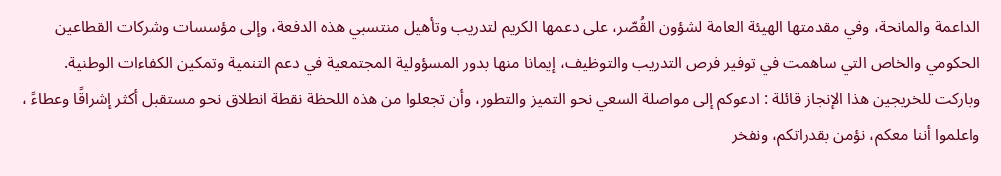الداعمة والمانحة، وفي مقدمتها الهيئة العامة لشؤون القُصّر، على دعمها الكريم لتدريب وتأهيل منتسبي هذه الدفعة، وإلى مؤسسات وشركات القطاعين الحكومي والخاص التي ساهمت في توفير فرص التدريب والتوظيف، إيمانا منها بدور المسؤولية المجتمعية في دعم التنمية وتمكين الكفاءات الوطنية.
وباركت للخريجين هذا الإنجاز قائلة : ادعوكم إلى مواصلة السعي نحو التميز والتطور، وأن تجعلوا من هذه اللحظة نقطة انطلاق نحو مستقبل أكثر إشراقًا وعطاءً ، واعلموا أننا معكم، نؤمن بقدراتكم، ونفخر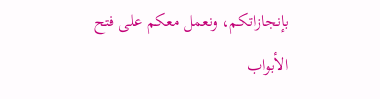بإنجازاتكم، ونعمل معكم على فتح الأبواب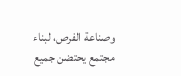وصناعة الفرص، لبناء مجتمع يحتضن جميع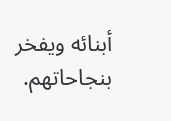أبنائه ويفخر بنجاحاتهم.